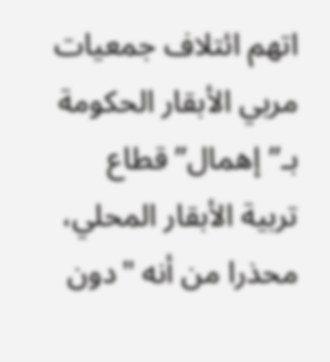اتهم ائتلاف جمعيات مربي الأبقار الحكومة بـ”إهمال” قطاع تربية الأبقار المحلي، محذرا من أنه "دون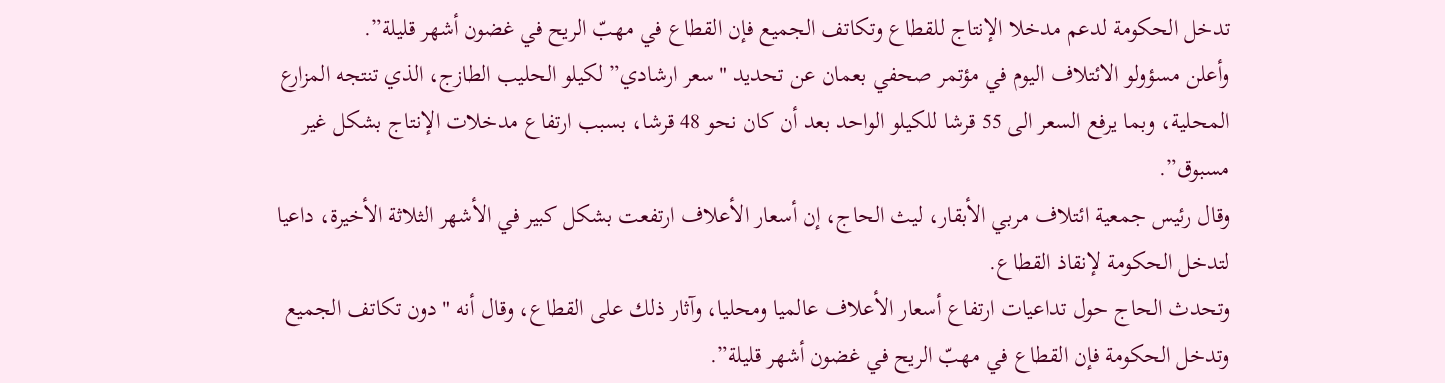تدخل الحكومة لدعم مدخلا الإنتاج للقطاع وتكاتف الجميع فإن القطاع في مهبّ الريح في غضون أشهر قليلة”.
وأعلن مسؤولو الائتلاف اليوم في مؤتمر صحفي بعمان عن تحديد "سعر ارشادي” لكيلو الحليب الطازج، الذي تنتجه المزارع المحلية، وبما يرفع السعر الى 55 قرشا للكيلو الواحد بعد أن كان نحو 48 قرشا، بسبب ارتفاع مدخلات الإنتاج بشكل غير مسبوق”.
وقال رئيس جمعية ائتلاف مربي الأبقار، ليث الحاج، إن أسعار الأعلاف ارتفعت بشكل كبير في الأشهر الثلاثة الأخيرة، داعيا لتدخل الحكومة لإنقاذ القطاع.
وتحدث الحاج حول تداعيات ارتفاع أسعار الأعلاف عالميا ومحليا، وآثار ذلك على القطاع، وقال أنه "دون تكاتف الجميع وتدخل الحكومة فإن القطاع في مهبّ الريح في غضون أشهر قليلة”.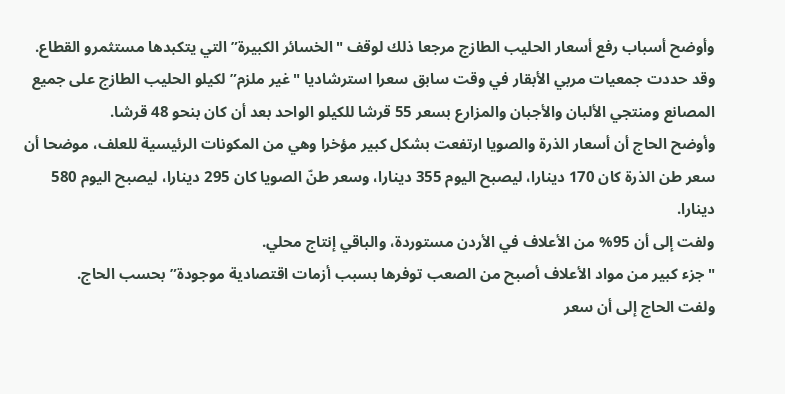وأوضح أسباب رفع أسعار الحليب الطازج مرجعا ذلك لوقف "الخسائر الكبيرة” التي يتكبدها مستثمرو القطاع.
وقد حددت جمعيات مربي الأبقار في وقت سابق سعرا استرشاديا "غير ملزم” لكيلو الحليب الطازج على جميع المصانع ومنتجي الألبان والأجبان والمزارع بسعر 55 قرشا للكيلو الواحد بعد أن كان بنحو 48 قرشا.
وأوضح الحاج أن أسعار الذرة والصويا ارتفعت بشكل كبير مؤخرا وهي من المكونات الرئيسية للعلف، موضحا أن سعر طن الذرة كان 170 دينارا، ليصبح اليوم 355 دينارا، وسعر طنّ الصويا كان 295 دينارا، ليصبح اليوم 580 دينارا.
ولفت إلى أن 95% من الأعلاف في الأردن مستوردة، والباقي إنتاج محلي.
"جزء كبير من مواد الأعلاف أصبح من الصعب توفرها بسبب أزمات اقتصادية موجودة” بحسب الحاج.
ولفت الحاج إلى أن سعر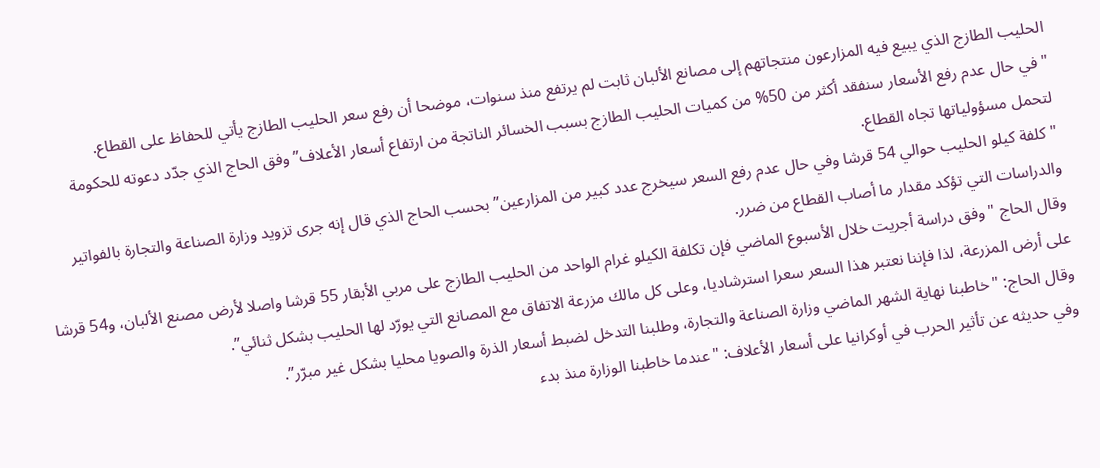الحليب الطازج الذي يبيع فيه المزارعون منتجاتهم إلى مصانع الألبان ثابت لم يرتفع منذ سنوات، موضحا أن رفع سعر الحليب الطازج يأتي للحفاظ على القطاع.
"في حال عدم رفع الأسعار سنفقد أكثر من 50% من كميات الحليب الطازج بسبب الخسائر الناتجة من ارتفاع أسعار الأعلاف” وفق الحاج الذي جدّد دعوته للحكومة لتحمل مسؤولياتها تجاه القطاع.
"كلفة كيلو الحليب حوالي 54 قرشا وفي حال عدم رفع السعر سيخرج عدد كبير من المزارعين” بحسب الحاج الذي قال إنه جرى تزويد وزارة الصناعة والتجارة بالفواتير والدراسات التي تؤكد مقدار ما أصاب القطاع من ضرر.
وقال الحاج "وفق دراسة أجريت خلال الأسبوع الماضي فإن تكلفة الكيلو غرام الواحد من الحليب الطازج على مربي الأبقار 55 قرشا واصلا لأرض مصنع الألبان، و54 قرشا على أرض المزرعة، لذا فإننا نعتبر هذا السعر سعرا استرشاديا، وعلى كل مالك مزرعة الاتفاق مع المصانع التي يورّد لها الحليب بشكل ثنائي”.
وقال الحاج: "خاطبنا نهاية الشهر الماضي وزارة الصناعة والتجارة، وطلبنا التدخل لضبط أسعار الذرة والصويا محليا بشكل غير مبرّر”.
وفي حديثه عن تأثير الحرب في أوكرانيا على أسعار الأعلاف: "عندما خاطبنا الوزارة منذ بدء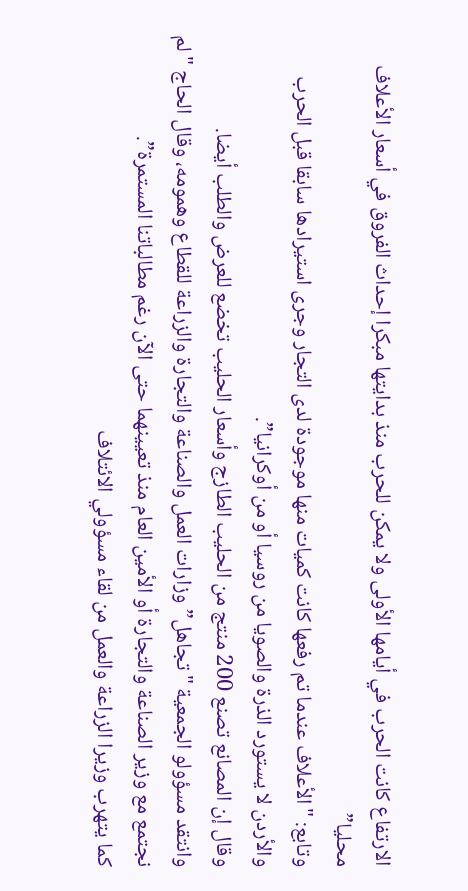الارتفاع كانت الحرب في أيامها الأولى ولا يمكن للحرب منذ بدايتها مبكرا إحداث الفروق في أسعار الأعلاف محليا”
وتابع: "الأعلاف عندما تم رفعها كانت كميات منها موجودة لدى التجار وجرى استيرادها سابقا قبل الحرب والأردن لا يستورد الذرة والصويا من روسيا أو من أوكرانيا”.
وقال إن المصانع تصنع 200 منتج من الحليب الطازج وأسعار الحليب تخضع للعرض والطلب أيضا.
وانتقد مسؤولو الجمعية "تجاهل” وزارات العمل والصناعة والتجارة والزراعة للقطاع وهمومه، وقال الحاج "لم نجتمع مع وزير الصناعة والتجارة أو الأمين العام منذ تعيينهما حتى الآن رغم مطالباتنا المستمرة”.
كما يتهرب وزيرا الزراعة والعمل من لقاء مسؤولي الائتلاف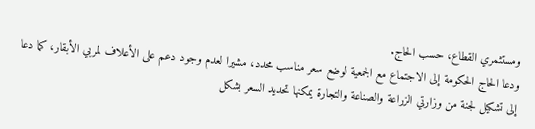ومستثمري القطاع، حسب الحاج.
ودعا الحاج الحكومة إلى الاجتماع مع الجمعية لوضع سعر مناسب محدد، مشيرا لعدم وجود دعم على الأعلاف لمربي الأبقار، كما دعا إلى تشكيل لجنة من وزارتي الزراعة والصناعة والتجارة يمكنها تحديد السعر بشكل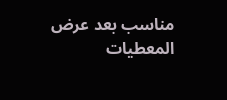مناسب بعد عرض المعطيات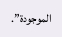الموجودة”.